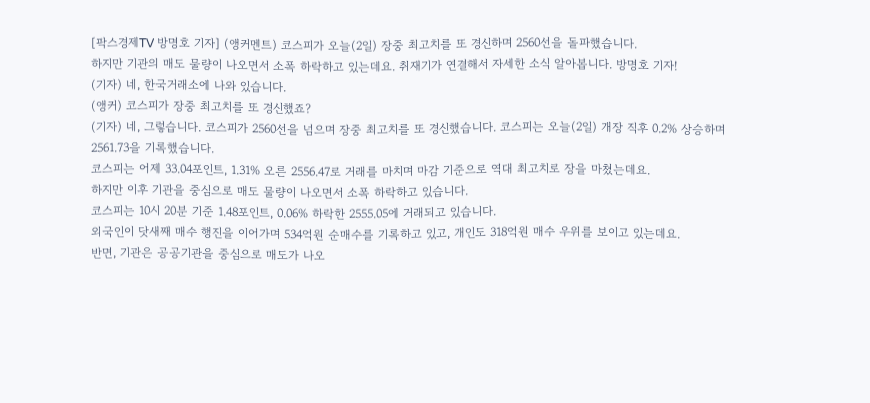[팍스경제TV 방명호 기자] (앵커멘트) 코스피가 오늘(2일) 장중 최고치를 또 경신하며 2560선을 돌파했습니다.
하지만 기관의 매도 물량이 나오면서 소폭 하락하고 있는데요. 취재기가 연결해서 자세한 소식 알아봅니다. 방명호 기자!
(기자) 네, 한국거래소에 나와 있습니다.
(앵커) 코스피가 장중 최고치를 또 경신했죠?
(기자) 네, 그렇습니다. 코스피가 2560선을 넘으며 장중 최고치를 또 경신했습니다. 코스피는 오늘(2일) 개장 직후 0.2% 상승하며 2561.73을 기록했습니다.
코스피는 어제 33.04포인트, 1.31% 오른 2556.47로 거래를 마치며 마감 기준으로 역대 최고치로 장을 마쳤는데요.
하지만 이후 기관을 중심으로 매도 물량이 나오면서 소폭 하락하고 있습니다.
코스피는 10시 20분 기준 1.48포인트, 0.06% 하락한 2555.05에 거래되고 있습니다.
외국인이 닷새째 매수 행진을 이어가며 534억원 순매수를 기록하고 있고, 개인도 318억원 매수 우위를 보이고 있는데요.
반면, 기관은 공공기관을 중심으로 매도가 나오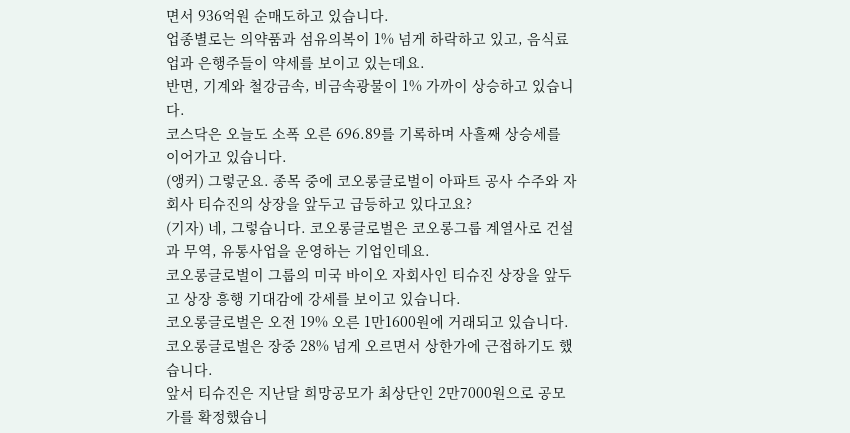면서 936억원 순매도하고 있습니다.
업종별로는 의약품과 섬유의복이 1% 넘게 하락하고 있고, 음식료업과 은행주들이 약세를 보이고 있는데요.
반면, 기계와 철강금속, 비금속광물이 1% 가까이 상승하고 있습니다.
코스닥은 오늘도 소폭 오른 696.89를 기록하며 사흘째 상승세를 이어가고 있습니다.
(앵커) 그렇군요. 종목 중에 코오롱글로벌이 아파트 공사 수주와 자회사 티슈진의 상장을 앞두고 급등하고 있다고요?
(기자) 네, 그렇습니다. 코오롱글로벌은 코오롱그룹 계열사로 건설과 무역, 유통사업을 운영하는 기업인데요.
코오롱글로벌이 그룹의 미국 바이오 자회사인 티슈진 상장을 앞두고 상장 흥행 기대감에 강세를 보이고 있습니다.
코오롱글로벌은 오전 19% 오른 1만1600원에 거래되고 있습니다. 코오롱글로벌은 장중 28% 넘게 오르면서 상한가에 근접하기도 했습니다.
앞서 티슈진은 지난달 희망공모가 최상단인 2만7000원으로 공모가를 확정했습니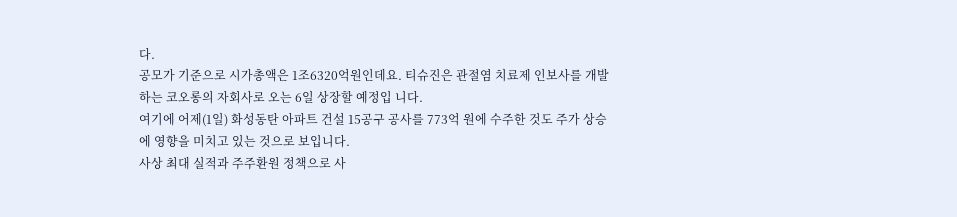다.
공모가 기준으로 시가총액은 1조6320억원인데요. 티슈진은 관절염 치료제 인보사를 개발하는 코오롱의 자회사로 오는 6일 상장할 예정입 니다.
여기에 어제(1일) 화성동탄 아파트 건설 15공구 공사를 773억 원에 수주한 것도 주가 상승에 영향을 미치고 있는 것으로 보입니다.
사상 최대 실적과 주주환원 정책으로 사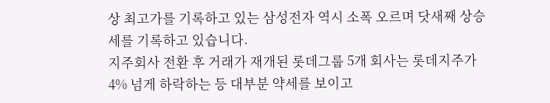상 최고가를 기록하고 있는 삼성전자 역시 소폭 오르며 닷새째 상승세를 기록하고 있습니다.
지주회사 전환 후 거래가 재개된 롯데그룹 5개 회사는 롯데지주가 4% 넘게 하락하는 등 대부분 약세를 보이고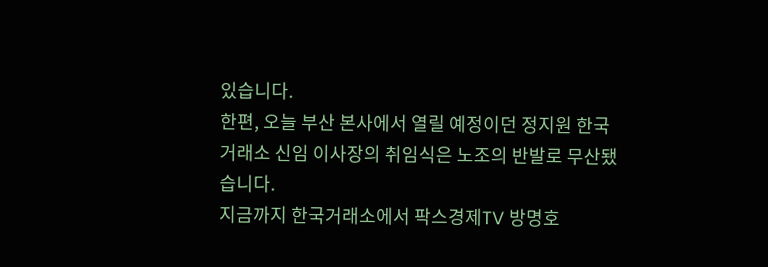있습니다.
한편, 오늘 부산 본사에서 열릴 예정이던 정지원 한국거래소 신임 이사장의 취임식은 노조의 반발로 무산됐습니다.
지금까지 한국거래소에서 팍스경제TV 방명호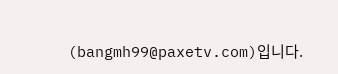(bangmh99@paxetv.com)입니다.